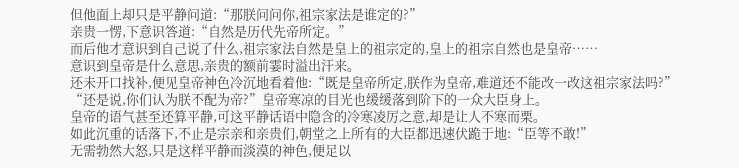但他面上却只是平静问道:“那朕问问你,祖宗家法是谁定的?”
亲贵一愣,下意识答道:“自然是历代先帝所定。”
而后他才意识到自己说了什么,祖宗家法自然是皇上的祖宗定的,皇上的祖宗自然也是皇帝……
意识到皇帝是什么意思,亲贵的额前霎时溢出汗来。
还未开口找补,便见皇帝神色冷沉地看着他:“既是皇帝所定,朕作为皇帝,难道还不能改一改这祖宗家法吗?”
“还是说,你们认为朕不配为帝?”皇帝寒凉的目光也缓缓落到阶下的一众大臣身上。
皇帝的语气甚至还算平静,可这平静话语中隐含的冷寒凌厉之意,却是让人不寒而栗。
如此沉重的话落下,不止是宗亲和亲贵们,朝堂之上所有的大臣都迅速伏跪于地:“臣等不敢!”
无需勃然大怒,只是这样平静而淡漠的神色,便足以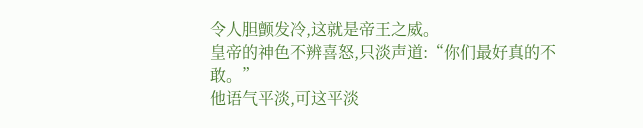令人胆颤发冷,这就是帝王之威。
皇帝的神色不辨喜怒,只淡声道:“你们最好真的不敢。”
他语气平淡,可这平淡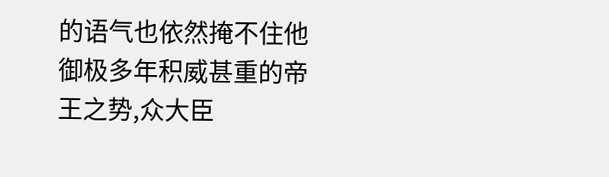的语气也依然掩不住他御极多年积威甚重的帝王之势,众大臣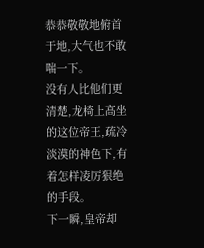恭恭敬敬地俯首于地,大气也不敢喘一下。
没有人比他们更清楚,龙椅上高坐的这位帝王,疏冷淡漠的神色下,有着怎样凌厉狠绝的手段。
下一瞬,皇帝却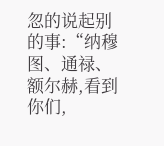忽的说起别的事:“纳穆图、通禄、额尔赫,看到你们,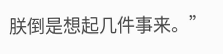朕倒是想起几件事来。”